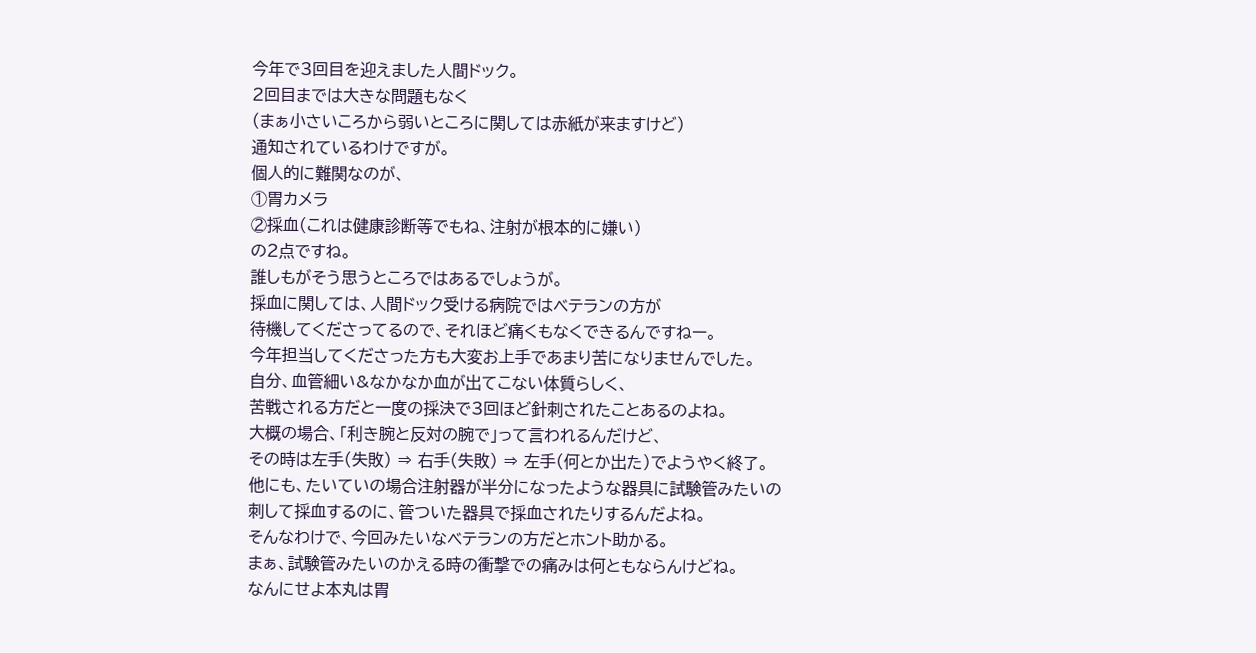今年で3回目を迎えました人間ドック。
2回目までは大きな問題もなく
(まぁ小さいころから弱いところに関しては赤紙が来ますけど)
通知されているわけですが。
個人的に難関なのが、
①胃カメラ
②採血(これは健康診断等でもね、注射が根本的に嫌い)
の2点ですね。
誰しもがそう思うところではあるでしょうが。
採血に関しては、人間ドック受ける病院ではベテランの方が
待機してくださってるので、それほど痛くもなくできるんですねー。
今年担当してくださった方も大変お上手であまり苦になりませんでした。
自分、血管細い&なかなか血が出てこない体質らしく、
苦戦される方だと一度の採決で3回ほど針刺されたことあるのよね。
大概の場合、「利き腕と反対の腕で」って言われるんだけど、
その時は左手(失敗) ⇒ 右手(失敗) ⇒ 左手(何とか出た)でようやく終了。
他にも、たいていの場合注射器が半分になったような器具に試験管みたいの
刺して採血するのに、管ついた器具で採血されたりするんだよね。
そんなわけで、今回みたいなベテランの方だとホント助かる。
まぁ、試験管みたいのかえる時の衝撃での痛みは何ともならんけどね。
なんにせよ本丸は胃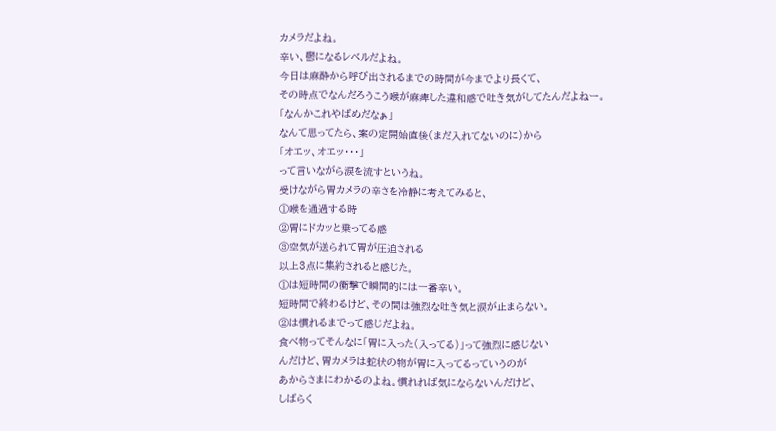カメラだよね。
辛い、鬱になるレベルだよね。
今日は麻酔から呼び出されるまでの時間が今までより長くて、
その時点でなんだろうこう喉が麻痺した違和感で吐き気がしてたんだよねー。
「なんかこれやばめだなぁ」
なんて思ってたら、案の定開始直後(まだ入れてないのに)から
「オエッ、オエッ・・・」
って言いながら涙を流すというね。
受けながら胃カメラの辛さを冷静に考えてみると、
①喉を通過する時
②胃にドカッと乗ってる感
③空気が送られて胃が圧迫される
以上3点に集約されると感じた。
①は短時間の衝撃で瞬間的には一番辛い。
短時間で終わるけど、その間は強烈な吐き気と涙が止まらない。
②は慣れるまでって感じだよね。
食べ物ってそんなに「胃に入った(入ってる)」って強烈に感じない
んだけど、胃カメラは蛇状の物が胃に入ってるっていうのが
あからさまにわかるのよね。慣れれば気にならないんだけど、
しばらく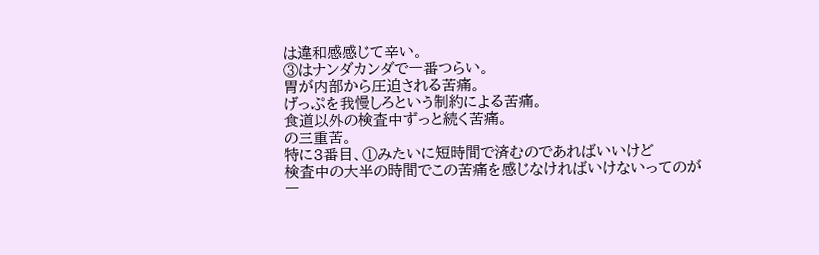は違和感感じて辛い。
③はナンダカンダで一番つらい。
胃が内部から圧迫される苦痛。
げっぷを我慢しろという制約による苦痛。
食道以外の検査中ずっと続く苦痛。
の三重苦。
特に3番目、①みたいに短時間で済むのであればいいけど
検査中の大半の時間でこの苦痛を感じなければいけないってのが
一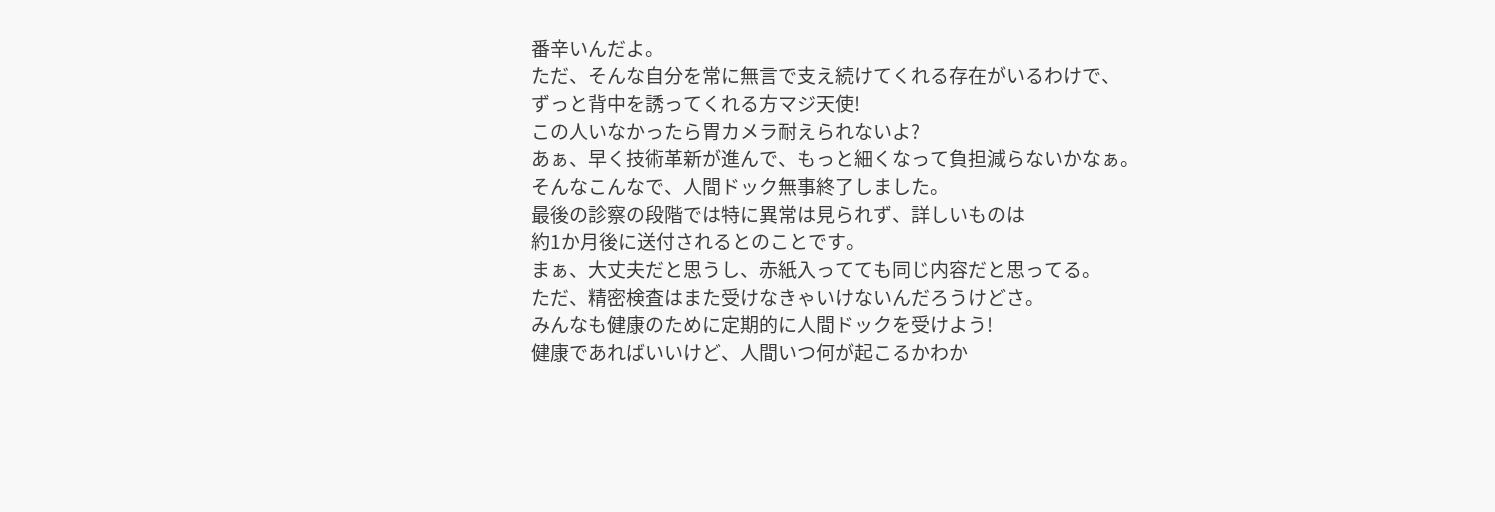番辛いんだよ。
ただ、そんな自分を常に無言で支え続けてくれる存在がいるわけで、
ずっと背中を誘ってくれる方マジ天使!
この人いなかったら胃カメラ耐えられないよ?
あぁ、早く技術革新が進んで、もっと細くなって負担減らないかなぁ。
そんなこんなで、人間ドック無事終了しました。
最後の診察の段階では特に異常は見られず、詳しいものは
約1か月後に送付されるとのことです。
まぁ、大丈夫だと思うし、赤紙入ってても同じ内容だと思ってる。
ただ、精密検査はまた受けなきゃいけないんだろうけどさ。
みんなも健康のために定期的に人間ドックを受けよう!
健康であればいいけど、人間いつ何が起こるかわか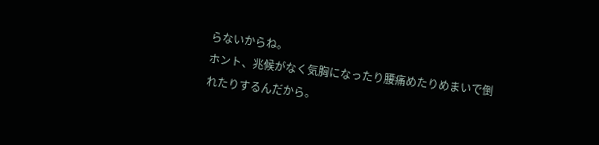らないからね。
ホント、兆候がなく気胸になったり腰痛めたりめまいで倒れたりするんだから。